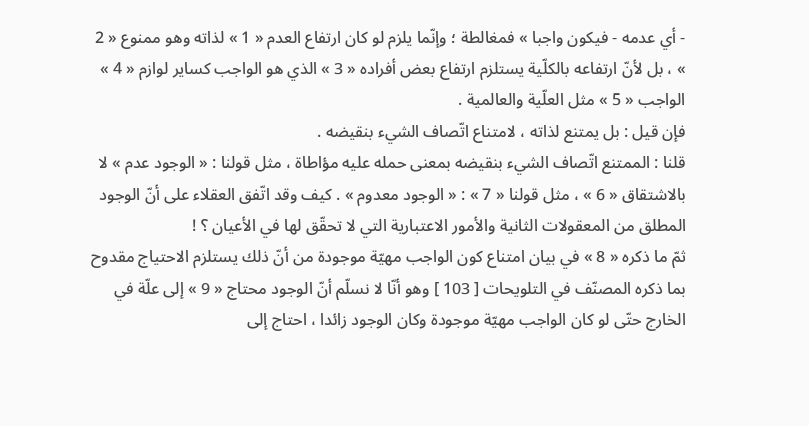- أي عدمه - فيكون واجبا » فمغالطة ؛ وإنّما يلزم لو كان ارتفاع العدم « 1 » لذاته وهو ممنوع « 2 » ، بل لأنّ ارتفاعه بالكلّية يستلزم ارتفاع بعض أفراده « 3 » الذي هو الواجب كساير لوازم « 4 » الواجب « 5 » مثل العلّية والعالمية .
فإن قيل : بل يمتنع لذاته ، لامتناع اتّصاف الشيء بنقيضه .
قلنا : الممتنع اتّصاف الشيء بنقيضه بمعنى حمله عليه مؤاطاة ، مثل قولنا : « الوجود عدم » لا بالاشتقاق « 6 » ، مثل قولنا « 7 » : « الوجود معدوم » . كيف وقد اتّفق العقلاء على أنّ الوجود المطلق من المعقولات الثانية والأمور الاعتبارية التي لا تحقّق لها في الأعيان ؟ !
ثمّ ما ذكره « 8 » في بيان امتناع كون الواجب مهيّة موجودة من أنّ ذلك يستلزم الاحتياج مقدوح بما ذكره المصنّف في التلويحات [ 103 ] وهو أنّا لا نسلّم أنّ الوجود محتاج « 9 » إلى علّة في الخارج حتّى لو كان الواجب مهيّة موجودة وكان الوجود زائدا ، احتاج إلى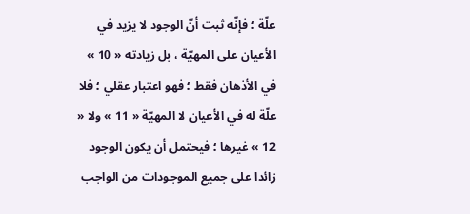علّة ؛ فإنّه ثبت أنّ الوجود لا يزيد في الأعيان على المهيّة ، بل زيادته « 10 » في الأذهان فقط ؛ فهو اعتبار عقلي ؛ فلا علّة له في الأعيان لا المهيّة « 11 » ولا « 12 » غيرها ؛ فيحتمل أن يكون الوجود زائدا على جميع الموجودات من الواجب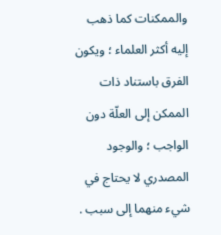والممكنات كما ذهب إليه أكثر العلماء ؛ ويكون الفرق باستناد ذات الممكن إلى العلّة دون الواجب ؛ والوجود المصدري لا يحتاج في شيء منهما إلى سبب .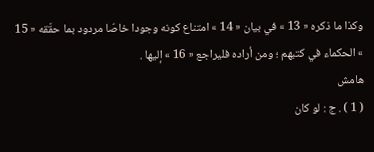وكذا ما ذكره « 13 » في بيان « 14 » امتناع كونه وجودا خاصّا مردود بما حقّقه « 15 » الحكماء في كتبهم ؛ ومن أراده فليراجع « 16 » إليها .
هامش
( 1 ) . ج : لو كان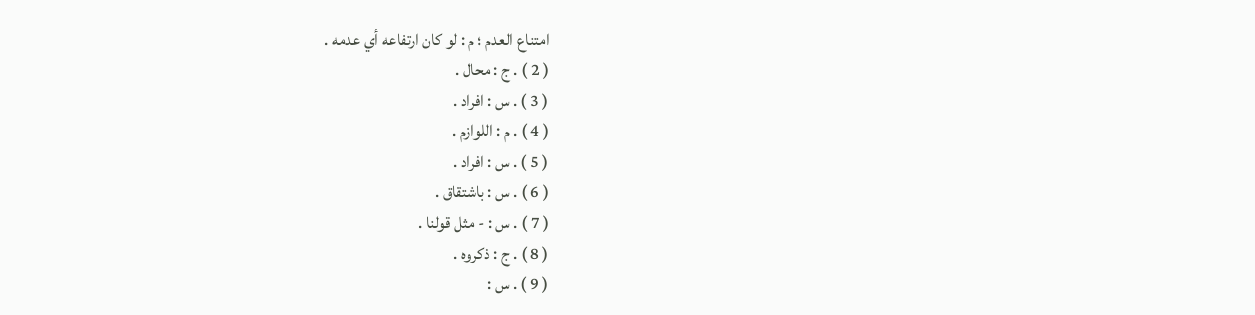امتناع العدم ؛ م : لو كان ارتفاعه أي عدمه .
( 2 ) . ج : محال .
( 3 ) . س : افراد .
( 4 ) . م : اللوازم .
( 5 ) . س : افراد .
( 6 ) . س : باشتقاق .
( 7 ) . س : - مثل قولنا .
( 8 ) . ج : ذكروه .
( 9 ) . س :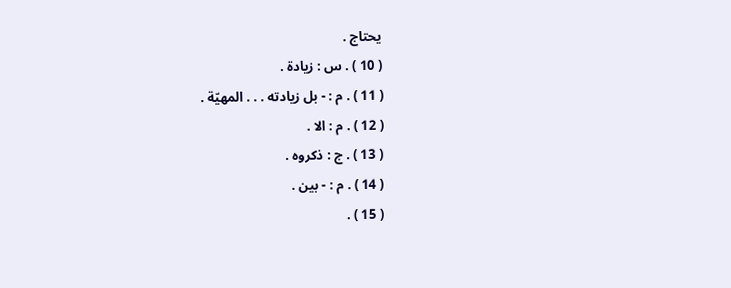يحتاج .
( 10 ) . س : زيادة .
( 11 ) . م : - بل زيادته . . . المهيّة .
( 12 ) . م : الا .
( 13 ) . ج : ذكروه .
( 14 ) . م : - بين .
( 15 ) .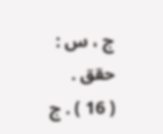ج ، س : حقق .
( 16 ) . ج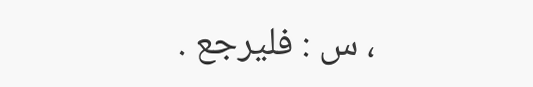، س : فليرجع .